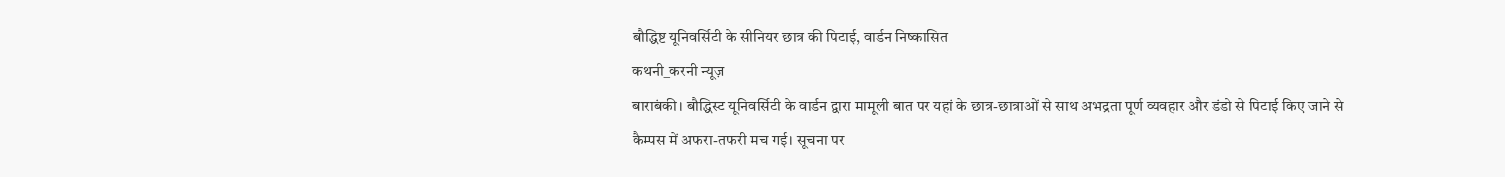बौद्धिष्ट यूनिवर्सिटी के सीनियर छात्र की पिटाई, वार्डन निष्कासित
कथनी_करनी न्यूज़
बाराबंकी। बौद्धिस्ट यूनिवर्सिटी के वार्डन द्वारा मामूली बात पर यहां के छात्र-छात्राओं से साथ अभद्रता पूर्ण व्यवहार और डंडो से पिटाई किए जाने से कैम्पस में अफरा-तफरी मच गई। सूचना पर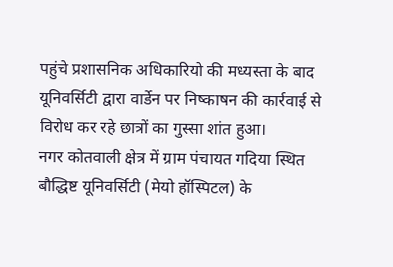पहुंचे प्रशासनिक अधिकारियो की मध्यस्ता के बाद यूनिवर्सिटी द्वारा वार्डेन पर निष्काषन की कार्रवाई से विरोध कर रहे छात्रों का गुस्सा शांत हुआ।
नगर कोतवाली क्षेत्र में ग्राम पंचायत गदिया स्थित बौद्धिष्ट यूनिवर्सिटी (मेयो हॉस्पिटल) के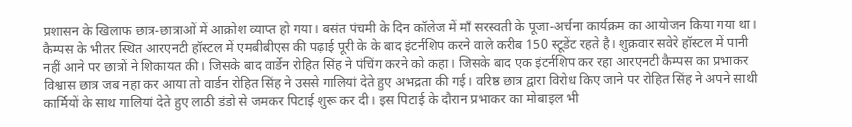प्रशासन के खिलाफ छात्र-छात्राओं में आक्रोश व्याप्त हो गया। बसंत पंचमी के दिन कॉलेज में माँ सरस्वती के पूजा-अर्चना कार्यक्रम का आयोजन किया गया था। कैम्पस के भीतर स्थित आरएनटी हॉस्टल में एमबीबीएस की पढ़ाई पूरी के के बाद इंटर्नशिप करने वाले करीब 150 स्टूडेंट रहते है। शुक्रवार सवेरे हॉस्टल में पानी नहीं आने पर छात्रों ने शिकायत की। जिसके बाद वार्डेन रोहित सिंह ने पंचिंग करने को कहा। जिसके बाद एक इंटर्नशिप कर रहा आरएनटी कैम्पस का प्रभाकर विश्वास छात्र जब नहा कर आया तो वार्डन रोहित सिंह ने उससे गालियां देते हुए अभद्रता की गई। वरिष्ठ छात्र द्वारा विरोध किए जाने पर रोहित सिंह ने अपने साथी कार्मियों के साथ गालियां देते हुए लाठी डंडो से जमकर पिटाई शुरू कर दी। इस पिटाई के दौरान प्रभाकर का मोबाइल भी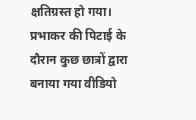क्षतिग्रस्त हो गया। प्रभाकर की पिटाई के दौरान कुछ छात्रों द्वारा बनाया गया वीडियो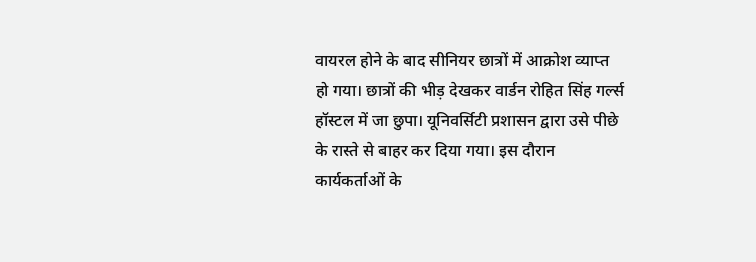वायरल होने के बाद सीनियर छात्रों में आक्रोश व्याप्त हो गया। छात्रों की भीड़ देखकर वार्डन रोहित सिंह गर्ल्स हॉस्टल में जा छुपा। यूनिवर्सिटी प्रशासन द्वारा उसे पीछे के रास्ते से बाहर कर दिया गया। इस दौरान कार्यकर्ताओं के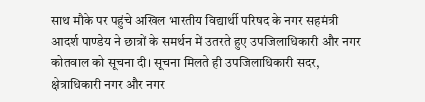साथ मौके पर पहुंचे अखिल भारतीय विद्यार्थी परिषद के नगर सहमंत्री आदर्श पाण्डेय ने छात्रों के समर्थन में उतरते हुए उपजिलाधिकारी और नगर कोतवाल को सूचना दी। सूचना मिलते ही उपजिलाधिकारी सदर, क्षेत्राधिकारी नगर और नगर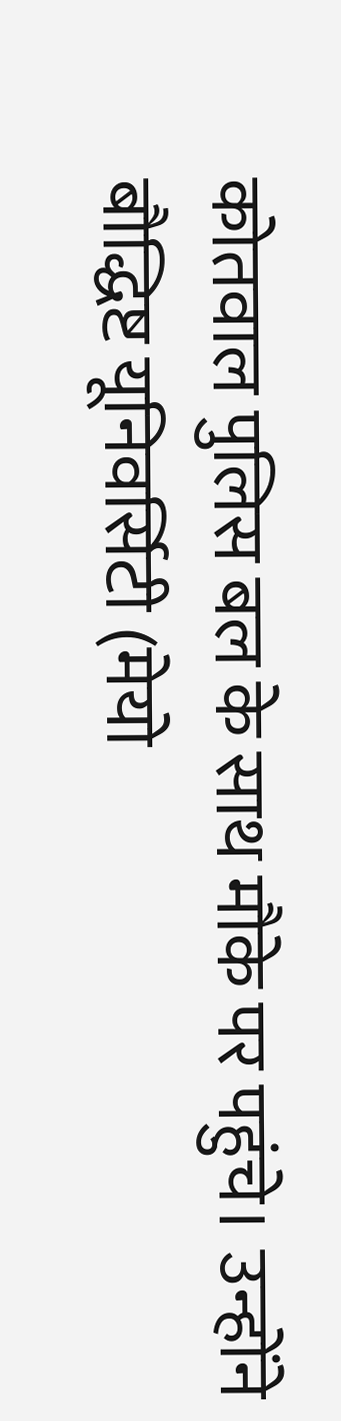कोतवाल पुलिस बल के साथ मौके पर पहुंचे। उन्होंने बौद्धिष्ट यूनिवर्सिटी (मेयो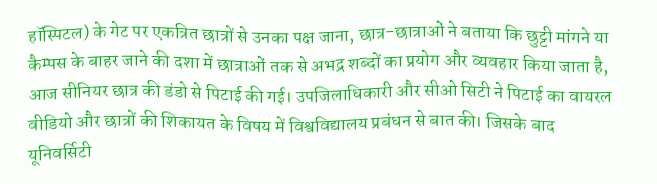हॉस्पिटल) के गेट पर एकत्रित छात्रों से उनका पक्ष जाना, छात्र-छात्राओं ने बताया कि छुट्टी मांगने या कैम्पस के बाहर जाने की दशा में छात्राओं तक से अभद्र शब्दों का प्रयोग और व्यवहार किया जाता है, आज सीनियर छात्र की डंडो से पिटाई की गई। उपजिलाधिकारी और सीओ सिटी ने पिटाई का वायरल वीडियो और छात्रों की शिकायत के विषय में विश्वविद्यालय प्रबंधन से बात की। जिसके बाद यूनिवर्सिटी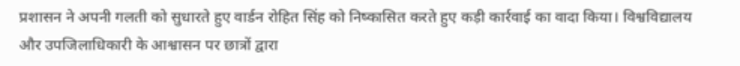प्रशासन ने अपनी गलती को सुधारते हुए वार्डन रोहित सिंह को निष्कासित करते हुए कड़ी कार्रवाई का वादा किया। विश्वविद्यालय और उपजिलाधिकारी के आश्वासन पर छात्रों द्वारा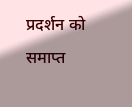प्रदर्शन को समाप्त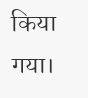किया गया।